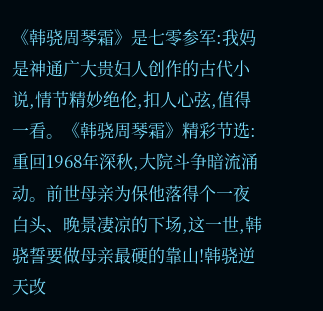《韩骁周琴霜》是七零参军:我妈是神通广大贵妇人创作的古代小说,情节精妙绝伦,扣人心弦,值得一看。《韩骁周琴霜》精彩节选:重回1968年深秋,大院斗争暗流涌动。前世母亲为保他落得个一夜白头、晚景凄凉的下场,这一世,韩骁誓要做母亲最硬的靠山!韩骁逆天改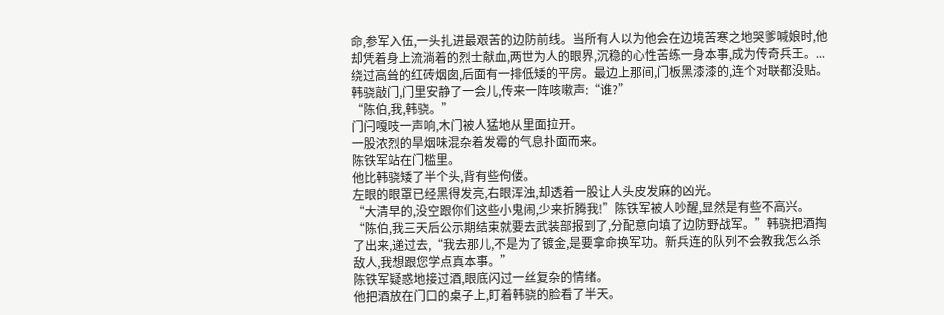命,参军入伍,一头扎进最艰苦的边防前线。当所有人以为他会在边境苦寒之地哭爹喊娘时,他却凭着身上流淌着的烈士献血,两世为人的眼界,沉稳的心性苦练一身本事,成为传奇兵王。...
绕过高耸的红砖烟囱,后面有一排低矮的平房。最边上那间,门板黑漆漆的,连个对联都没贴。
韩骁敲门,门里安静了一会儿,传来一阵咳嗽声:“谁?”
“陈伯,我,韩骁。”
门闩嘎吱一声响,木门被人猛地从里面拉开。
一股浓烈的旱烟味混杂着发霉的气息扑面而来。
陈铁军站在门槛里。
他比韩骁矮了半个头,背有些佝偻。
左眼的眼罩已经黑得发亮,右眼浑浊,却透着一股让人头皮发麻的凶光。
“大清早的,没空跟你们这些小鬼闹,少来折腾我!”陈铁军被人吵醒,显然是有些不高兴。
“陈伯,我三天后公示期结束就要去武装部报到了,分配意向填了边防野战军。”韩骁把酒掏了出来,递过去,“我去那儿,不是为了镀金,是要拿命换军功。新兵连的队列不会教我怎么杀敌人,我想跟您学点真本事。”
陈铁军疑惑地接过酒,眼底闪过一丝复杂的情绪。
他把酒放在门口的桌子上,盯着韩骁的脸看了半天。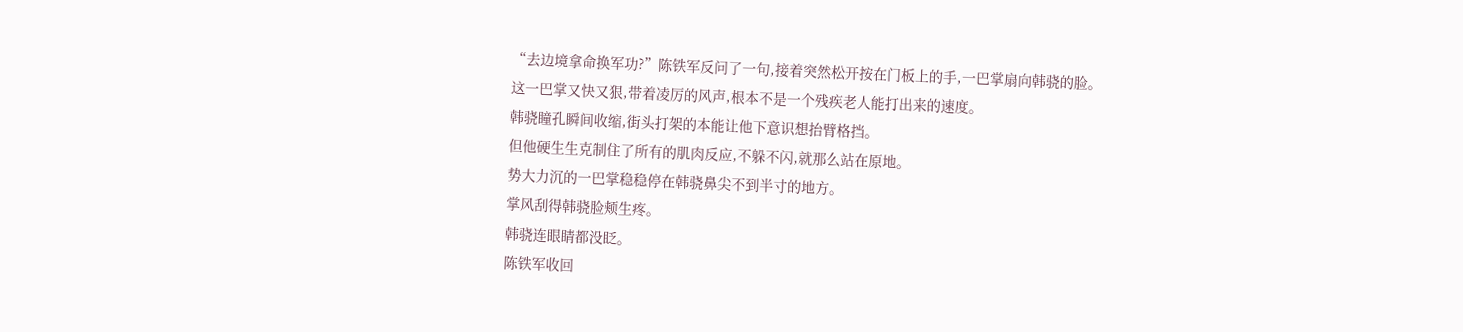“去边境拿命换军功?”陈铁军反问了一句,接着突然松开按在门板上的手,一巴掌扇向韩骁的脸。
这一巴掌又快又狠,带着凌厉的风声,根本不是一个残疾老人能打出来的速度。
韩骁瞳孔瞬间收缩,街头打架的本能让他下意识想抬臂格挡。
但他硬生生克制住了所有的肌肉反应,不躲不闪,就那么站在原地。
势大力沉的一巴掌稳稳停在韩骁鼻尖不到半寸的地方。
掌风刮得韩骁脸颊生疼。
韩骁连眼睛都没眨。
陈铁军收回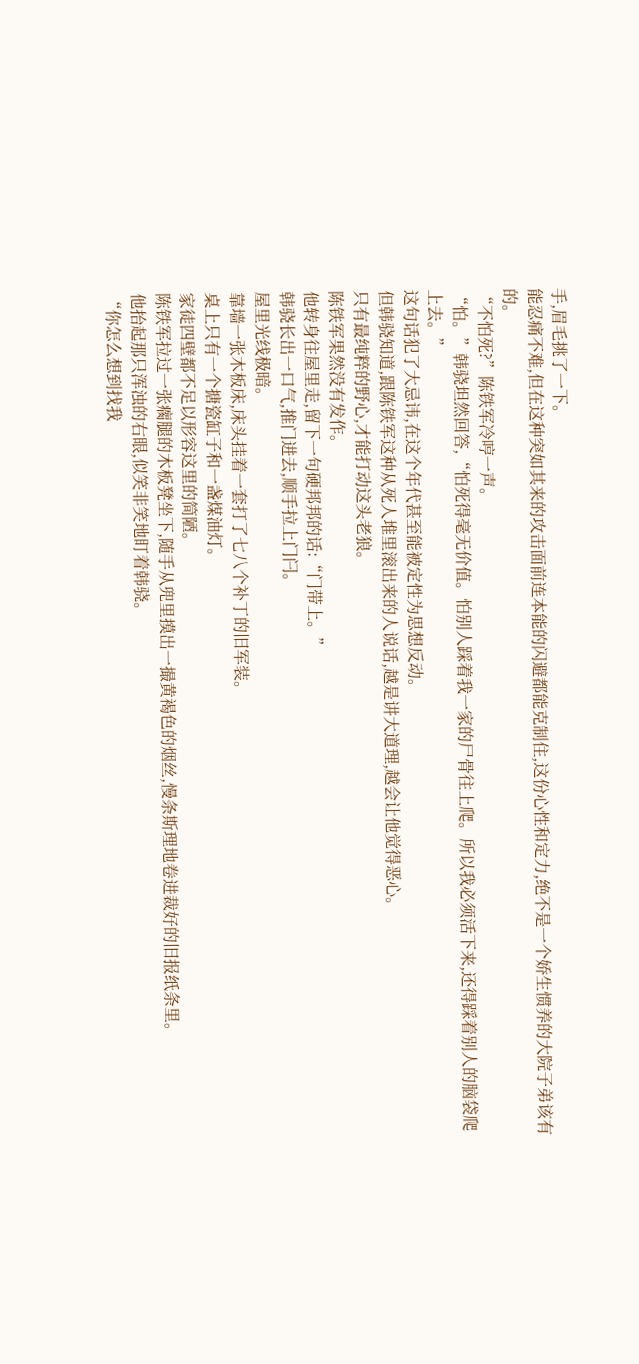手,眉毛挑了一下。
能忍痛不难,但在这种突如其来的攻击面前连本能的闪避都能克制住,这份心性和定力,绝不是一个娇生惯养的大院子弟该有的。
“不怕死?”陈铁军冷哼一声。
“怕。”韩骁坦然回答,“怕死得毫无价值。怕别人踩着我一家的尸骨往上爬。所以我必须活下来,还得踩着别人的脑袋爬上去。”
这句话犯了大忌讳,在这个年代甚至能被定性为思想反动。
但韩骁知道,跟陈铁军这种从死人堆里滚出来的人说话,越是讲大道理,越会让他觉得恶心。
只有最纯粹的野心,才能打动这头老狼。
陈铁军果然没有发作。
他转身往屋里走,留下一句硬邦邦的话:“门带上。”
韩骁长出一口气,推门进去,顺手拉上门闩。
屋里光线极暗。
靠墙一张木板床,床头挂着一套打了七八个补丁的旧军装。
桌上只有一个搪瓷缸子和一盏煤油灯。
家徒四壁都不足以形容这里的简陋。
陈铁军拉过一张瘸腿的木板凳坐下,随手从兜里摸出一撮黄褐色的烟丝,慢条斯理地卷进裁好的旧报纸条里。
他抬起那只浑浊的右眼,似笑非笑地盯着韩骁。
“你怎么想到找我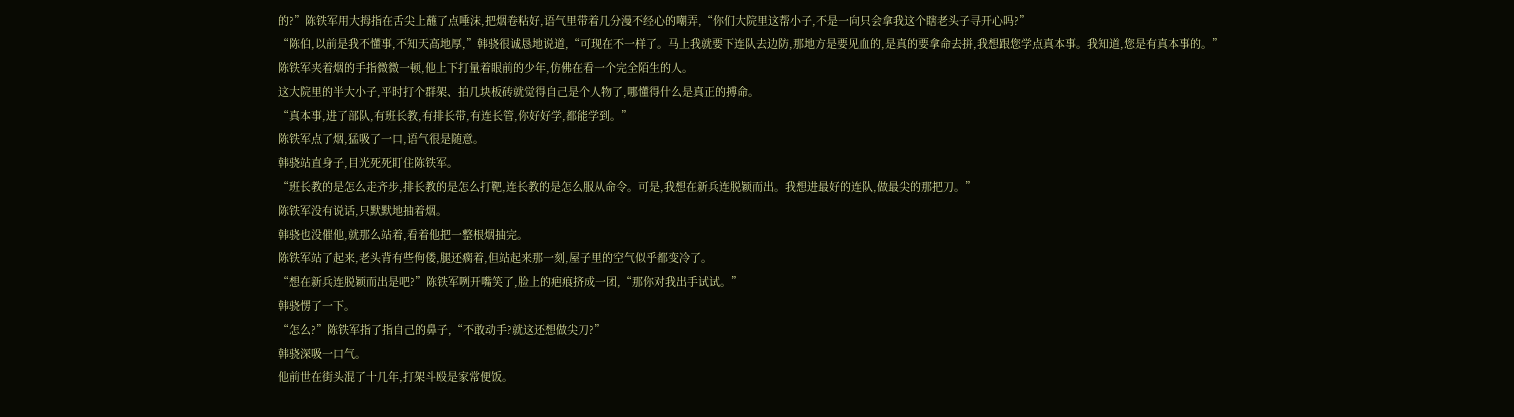的?”陈铁军用大拇指在舌尖上蘸了点唾沫,把烟卷粘好,语气里带着几分漫不经心的嘲弄,“你们大院里这帮小子,不是一向只会拿我这个瞎老头子寻开心吗?”
“陈伯,以前是我不懂事,不知天高地厚,”韩骁很诚恳地说道,“可现在不一样了。马上我就要下连队去边防,那地方是要见血的,是真的要拿命去拼,我想跟您学点真本事。我知道,您是有真本事的。”
陈铁军夹着烟的手指微微一顿,他上下打量着眼前的少年,仿佛在看一个完全陌生的人。
这大院里的半大小子,平时打个群架、拍几块板砖就觉得自己是个人物了,哪懂得什么是真正的搏命。
“真本事,进了部队,有班长教,有排长带,有连长管,你好好学,都能学到。”
陈铁军点了烟,猛吸了一口,语气很是随意。
韩骁站直身子,目光死死盯住陈铁军。
“班长教的是怎么走齐步,排长教的是怎么打靶,连长教的是怎么服从命令。可是,我想在新兵连脱颖而出。我想进最好的连队,做最尖的那把刀。”
陈铁军没有说话,只默默地抽着烟。
韩骁也没催他,就那么站着,看着他把一整根烟抽完。
陈铁军站了起来,老头背有些佝偻,腿还瘸着,但站起来那一刻,屋子里的空气似乎都变冷了。
“想在新兵连脱颖而出是吧?”陈铁军咧开嘴笑了,脸上的疤痕挤成一团,“那你对我出手试试。”
韩骁愣了一下。
“怎么?”陈铁军指了指自己的鼻子,“不敢动手?就这还想做尖刀?”
韩骁深吸一口气。
他前世在街头混了十几年,打架斗殴是家常便饭。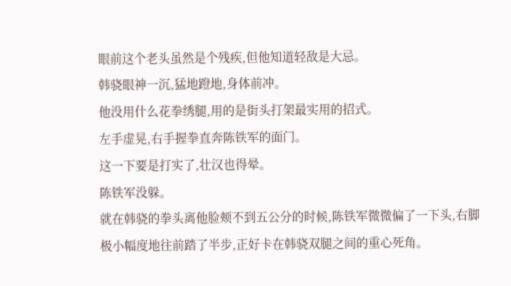眼前这个老头虽然是个残疾,但他知道轻敌是大忌。
韩骁眼神一沉,猛地蹬地,身体前冲。
他没用什么花拳绣腿,用的是街头打架最实用的招式。
左手虚晃,右手握拳直奔陈铁军的面门。
这一下要是打实了,壮汉也得晕。
陈铁军没躲。
就在韩骁的拳头离他脸颊不到五公分的时候,陈铁军微微偏了一下头,右脚极小幅度地往前踏了半步,正好卡在韩骁双腿之间的重心死角。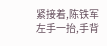紧接着,陈铁军左手一抬,手背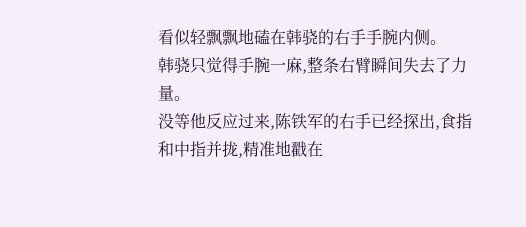看似轻飘飘地磕在韩骁的右手手腕内侧。
韩骁只觉得手腕一麻,整条右臂瞬间失去了力量。
没等他反应过来,陈铁军的右手已经探出,食指和中指并拢,精准地戳在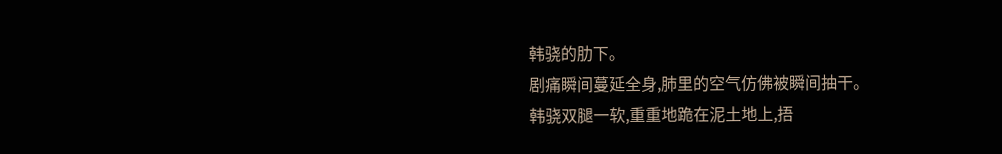韩骁的肋下。
剧痛瞬间蔓延全身,肺里的空气仿佛被瞬间抽干。
韩骁双腿一软,重重地跪在泥土地上,捂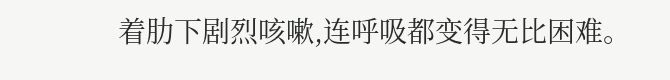着肋下剧烈咳嗽,连呼吸都变得无比困难。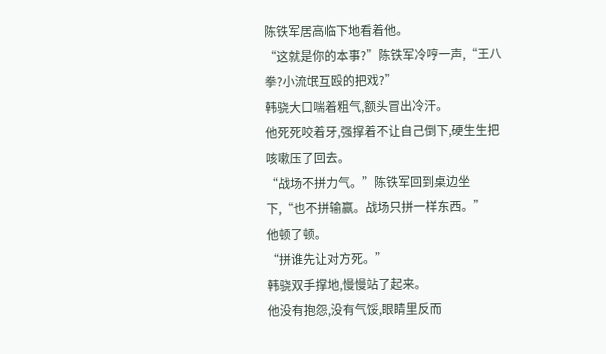陈铁军居高临下地看着他。
“这就是你的本事?”陈铁军冷哼一声,“王八拳?小流氓互殴的把戏?”
韩骁大口喘着粗气,额头冒出冷汗。
他死死咬着牙,强撑着不让自己倒下,硬生生把咳嗽压了回去。
“战场不拼力气。”陈铁军回到桌边坐下,“也不拼输赢。战场只拼一样东西。”
他顿了顿。
“拼谁先让对方死。”
韩骁双手撑地,慢慢站了起来。
他没有抱怨,没有气馁,眼睛里反而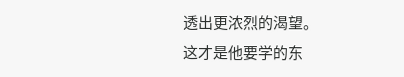透出更浓烈的渴望。
这才是他要学的东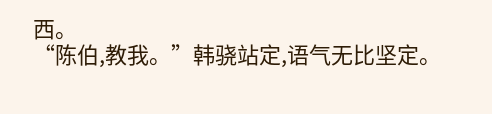西。
“陈伯,教我。”韩骁站定,语气无比坚定。